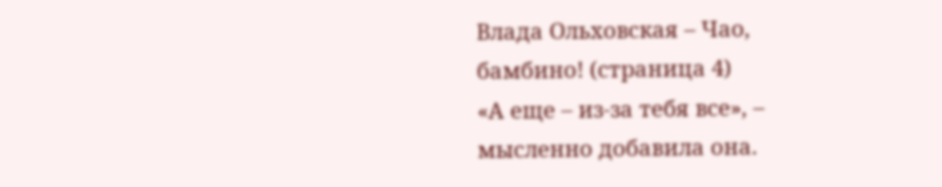Влада Ольховская – Чао, бамбино! (страница 4)
«А еще – из-за тебя все», – мысленно добавила она.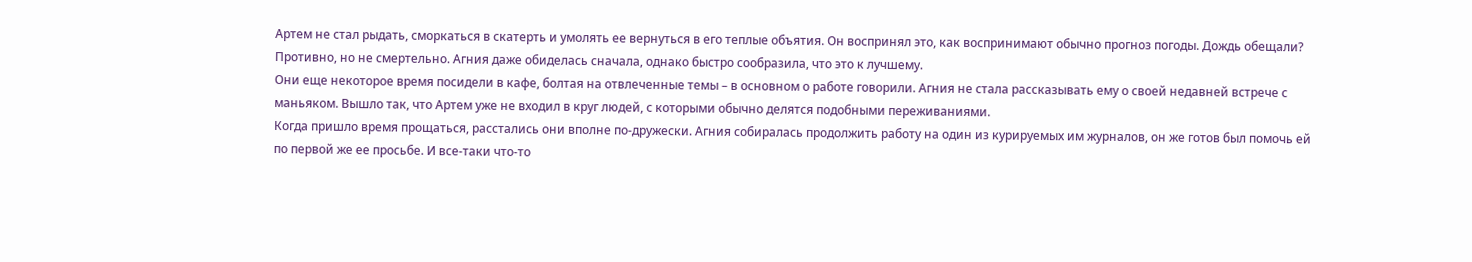Артем не стал рыдать, сморкаться в скатерть и умолять ее вернуться в его теплые объятия. Он воспринял это, как воспринимают обычно прогноз погоды. Дождь обещали? Противно, но не смертельно. Агния даже обиделась сначала, однако быстро сообразила, что это к лучшему.
Они еще некоторое время посидели в кафе, болтая на отвлеченные темы – в основном о работе говорили. Агния не стала рассказывать ему о своей недавней встрече с маньяком. Вышло так, что Артем уже не входил в круг людей, с которыми обычно делятся подобными переживаниями.
Когда пришло время прощаться, расстались они вполне по-дружески. Агния собиралась продолжить работу на один из курируемых им журналов, он же готов был помочь ей по первой же ее просьбе. И все-таки что-то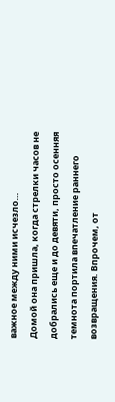важное между ними исчезло…
Домой она пришла, когда стрелки часов не добрались еще и до девяти, просто осенняя темнота портила впечатление раннего возвращения. Впрочем, от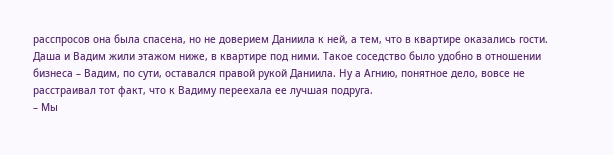расспросов она была спасена, но не доверием Даниила к ней, а тем, что в квартире оказались гости.
Даша и Вадим жили этажом ниже, в квартире под ними. Такое соседство было удобно в отношении бизнеса – Вадим, по сути, оставался правой рукой Даниила. Ну а Агнию, понятное дело, вовсе не расстраивал тот факт, что к Вадиму переехала ее лучшая подруга.
– Мы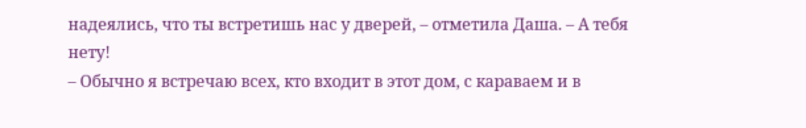надеялись, что ты встретишь нас у дверей, – отметила Даша. – А тебя нету!
– Обычно я встречаю всех, кто входит в этот дом, с караваем и в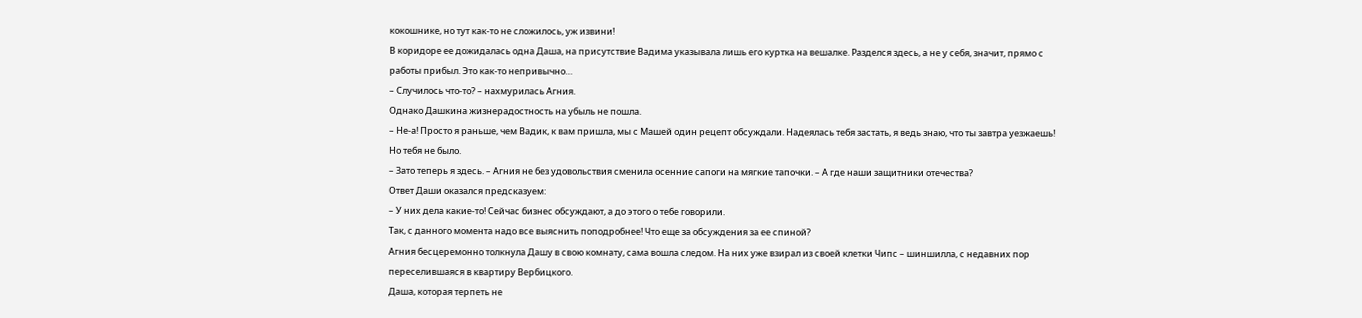кокошнике, но тут как-то не сложилось, уж извини!
В коридоре ее дожидалась одна Даша, на присутствие Вадима указывала лишь его куртка на вешалке. Разделся здесь, а не у себя, значит, прямо с работы прибыл. Это как-то непривычно…
– Случилось что-то? – нахмурилась Агния.
Однако Дашкина жизнерадостность на убыль не пошла.
– Не-а! Просто я раньше, чем Вадик, к вам пришла, мы с Машей один рецепт обсуждали. Надеялась тебя застать, я ведь знаю, что ты завтра уезжаешь! Но тебя не было.
– Зато теперь я здесь. – Агния не без удовольствия сменила осенние сапоги на мягкие тапочки. – А где наши защитники отечества?
Ответ Даши оказался предсказуем:
– У них дела какие-то! Сейчас бизнес обсуждают, а до этого о тебе говорили.
Так, с данного момента надо все выяснить поподробнее! Что еще за обсуждения за ее спиной?
Агния бесцеремонно толкнула Дашу в свою комнату, сама вошла следом. На них уже взирал из своей клетки Чипс – шиншилла, с недавних пор переселившаяся в квартиру Вербицкого.
Даша, которая терпеть не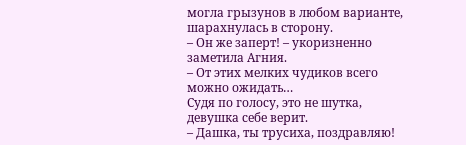могла грызунов в любом варианте, шарахнулась в сторону.
– Он же заперт! – укоризненно заметила Агния.
– От этих мелких чудиков всего можно ожидать…
Судя по голосу, это не шутка, девушка себе верит.
– Дашка, ты трусиха, поздравляю!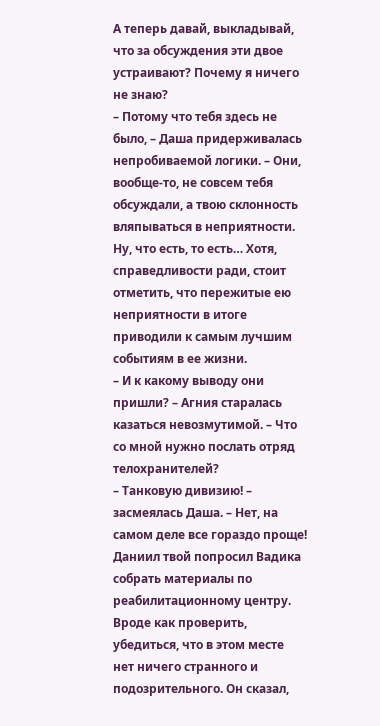А теперь давай, выкладывай, что за обсуждения эти двое устраивают? Почему я ничего не знаю?
– Потому что тебя здесь не было, – Даша придерживалась непробиваемой логики. – Они, вообще-то, не совсем тебя обсуждали, а твою склонность вляпываться в неприятности.
Ну, что есть, то есть… Хотя, справедливости ради, стоит отметить, что пережитые ею неприятности в итоге приводили к самым лучшим событиям в ее жизни.
– И к какому выводу они пришли? – Агния старалась казаться невозмутимой. – Что со мной нужно послать отряд телохранителей?
– Танковую дивизию! – засмеялась Даша. – Нет, на самом деле все гораздо проще! Даниил твой попросил Вадика собрать материалы по реабилитационному центру. Вроде как проверить, убедиться, что в этом месте нет ничего странного и подозрительного. Он сказал,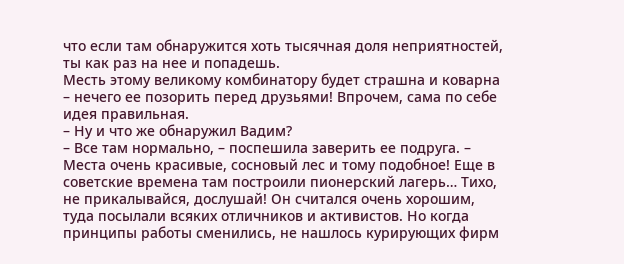что если там обнаружится хоть тысячная доля неприятностей, ты как раз на нее и попадешь.
Месть этому великому комбинатору будет страшна и коварна – нечего ее позорить перед друзьями! Впрочем, сама по себе идея правильная.
– Ну и что же обнаружил Вадим?
– Все там нормально, – поспешила заверить ее подруга. – Места очень красивые, сосновый лес и тому подобное! Еще в советские времена там построили пионерский лагерь… Тихо, не прикалывайся, дослушай! Он считался очень хорошим, туда посылали всяких отличников и активистов. Но когда принципы работы сменились, не нашлось курирующих фирм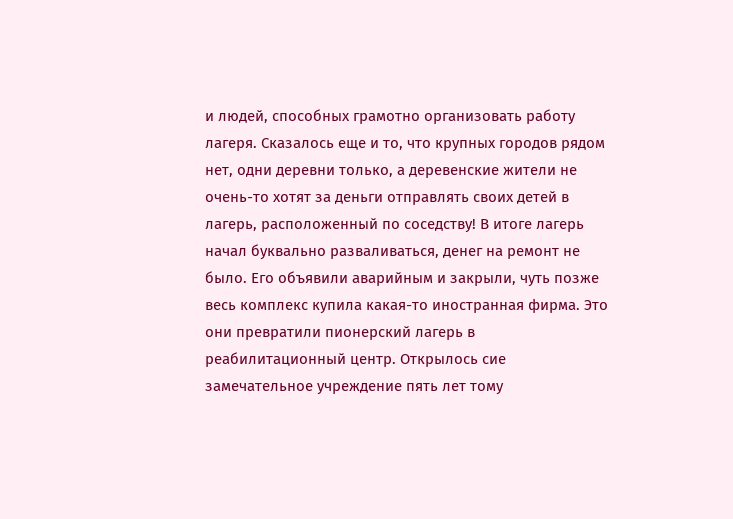и людей, способных грамотно организовать работу лагеря. Сказалось еще и то, что крупных городов рядом нет, одни деревни только, а деревенские жители не очень-то хотят за деньги отправлять своих детей в лагерь, расположенный по соседству! В итоге лагерь начал буквально разваливаться, денег на ремонт не было. Его объявили аварийным и закрыли, чуть позже весь комплекс купила какая-то иностранная фирма. Это они превратили пионерский лагерь в реабилитационный центр. Открылось сие замечательное учреждение пять лет тому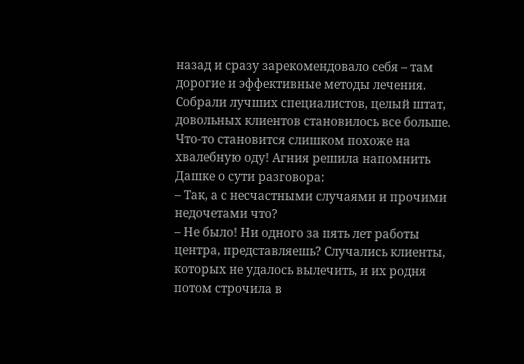назад и сразу зарекомендовало себя – там дорогие и эффективные методы лечения. Собрали лучших специалистов, целый штат, довольных клиентов становилось все больше.
Что-то становится слишком похоже на хвалебную оду! Агния решила напомнить Дашке о сути разговора:
– Так, а с несчастными случаями и прочими недочетами что?
– Не было! Ни одного за пять лет работы центра, представляешь? Случались клиенты, которых не удалось вылечить, и их родня потом строчила в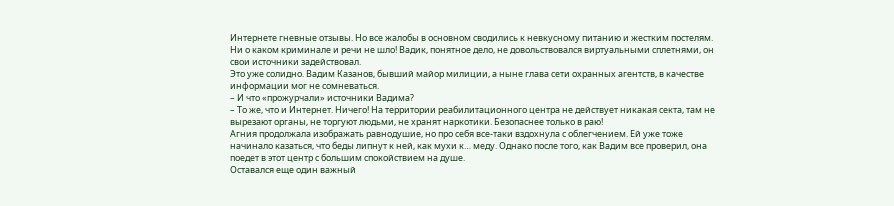Интернете гневные отзывы. Но все жалобы в основном сводились к невкусному питанию и жестким постелям. Ни о каком криминале и речи не шло! Вадик, понятное дело, не довольствовался виртуальными сплетнями, он свои источники задействовал.
Это уже солидно. Вадим Казанов, бывший майор милиции, а ныне глава сети охранных агентств, в качестве информации мог не сомневаться.
– И что «прожурчали» источники Вадима?
– То же, что и Интернет. Ничего! На территории реабилитационного центра не действует никакая секта, там не вырезают органы, не торгуют людьми, не хранят наркотики. Безопаснее только в раю!
Агния продолжала изображать равнодушие, но про себя все-таки вздохнула с облегчением. Ей уже тоже начинало казаться, что беды липнут к ней, как мухи к… меду. Однако после того, как Вадим все проверил, она поедет в этот центр с большим спокойствием на душе.
Оставался еще один важный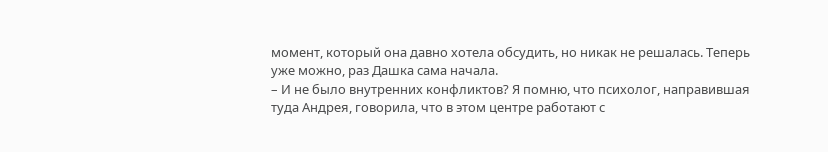момент, который она давно хотела обсудить, но никак не решалась. Теперь уже можно, раз Дашка сама начала.
– И не было внутренних конфликтов? Я помню, что психолог, направившая туда Андрея, говорила, что в этом центре работают с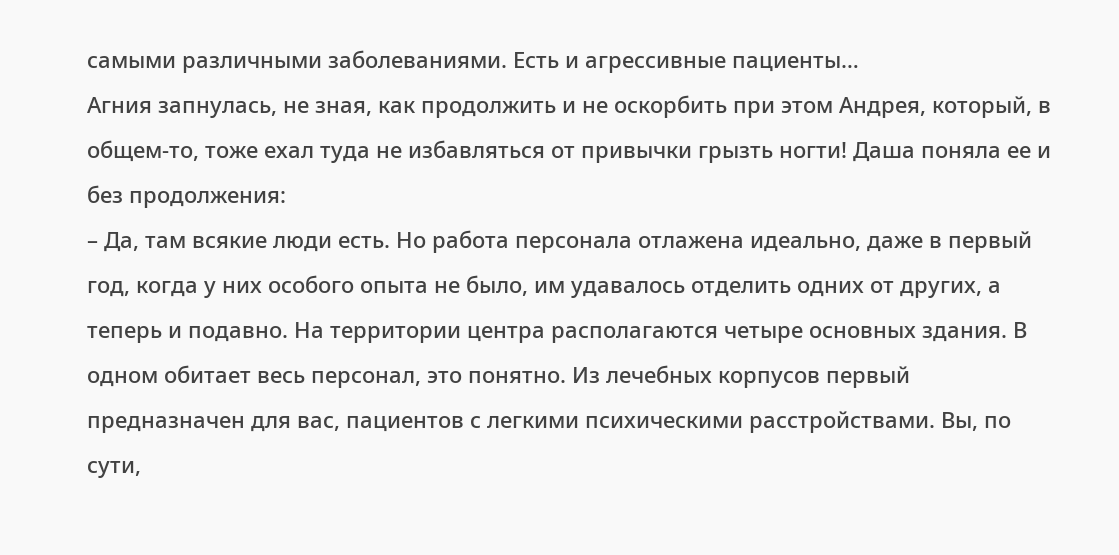самыми различными заболеваниями. Есть и агрессивные пациенты…
Агния запнулась, не зная, как продолжить и не оскорбить при этом Андрея, который, в общем-то, тоже ехал туда не избавляться от привычки грызть ногти! Даша поняла ее и без продолжения:
– Да, там всякие люди есть. Но работа персонала отлажена идеально, даже в первый год, когда у них особого опыта не было, им удавалось отделить одних от других, а теперь и подавно. На территории центра располагаются четыре основных здания. В одном обитает весь персонал, это понятно. Из лечебных корпусов первый предназначен для вас, пациентов с легкими психическими расстройствами. Вы, по сути,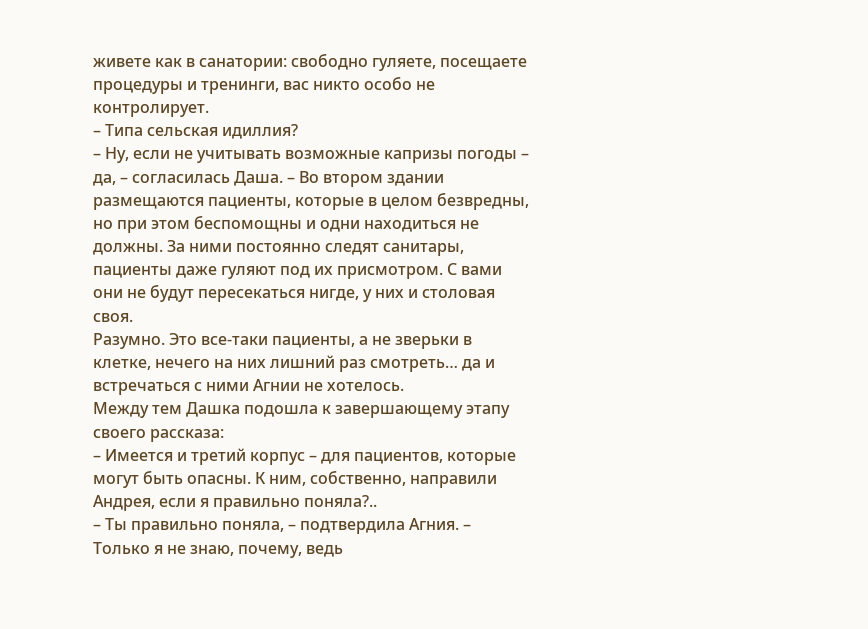живете как в санатории: свободно гуляете, посещаете процедуры и тренинги, вас никто особо не контролирует.
– Типа сельская идиллия?
– Ну, если не учитывать возможные капризы погоды – да, – согласилась Даша. – Во втором здании размещаются пациенты, которые в целом безвредны, но при этом беспомощны и одни находиться не должны. За ними постоянно следят санитары, пациенты даже гуляют под их присмотром. С вами они не будут пересекаться нигде, у них и столовая своя.
Разумно. Это все-таки пациенты, а не зверьки в клетке, нечего на них лишний раз смотреть… да и встречаться с ними Агнии не хотелось.
Между тем Дашка подошла к завершающему этапу своего рассказа:
– Имеется и третий корпус – для пациентов, которые могут быть опасны. К ним, собственно, направили Андрея, если я правильно поняла?..
– Ты правильно поняла, – подтвердила Агния. – Только я не знаю, почему, ведь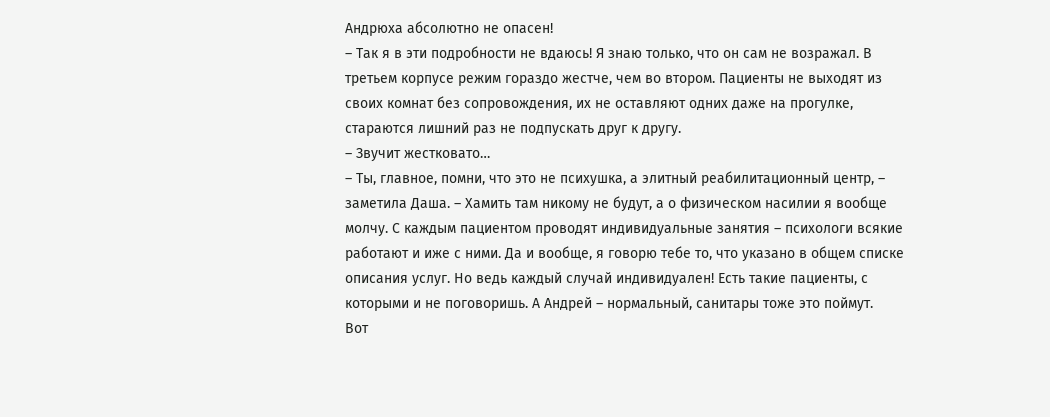Андрюха абсолютно не опасен!
– Так я в эти подробности не вдаюсь! Я знаю только, что он сам не возражал. В третьем корпусе режим гораздо жестче, чем во втором. Пациенты не выходят из своих комнат без сопровождения, их не оставляют одних даже на прогулке, стараются лишний раз не подпускать друг к другу.
– Звучит жестковато…
– Ты, главное, помни, что это не психушка, а элитный реабилитационный центр, – заметила Даша. – Хамить там никому не будут, а о физическом насилии я вообще молчу. С каждым пациентом проводят индивидуальные занятия – психологи всякие работают и иже с ними. Да и вообще, я говорю тебе то, что указано в общем списке описания услуг. Но ведь каждый случай индивидуален! Есть такие пациенты, с которыми и не поговоришь. А Андрей – нормальный, санитары тоже это поймут.
Вот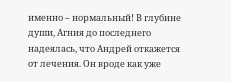именно – нормальный! В глубине души, Агния до последнего надеялась, что Андрей откажется от лечения. Он вроде как уже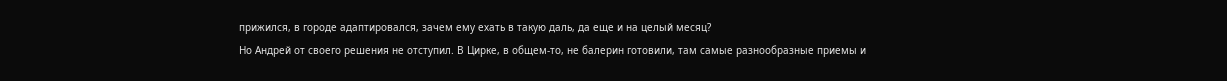прижился, в городе адаптировался, зачем ему ехать в такую даль, да еще и на целый месяц?
Но Андрей от своего решения не отступил. В Цирке, в общем-то, не балерин готовили, там самые разнообразные приемы и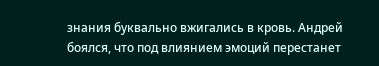знания буквально вжигались в кровь. Андрей боялся, что под влиянием эмоций перестанет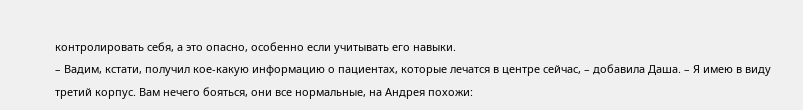контролировать себя, а это опасно, особенно если учитывать его навыки.
– Вадим, кстати, получил кое-какую информацию о пациентах, которые лечатся в центре сейчас, – добавила Даша. – Я имею в виду третий корпус. Вам нечего бояться, они все нормальные, на Андрея похожи: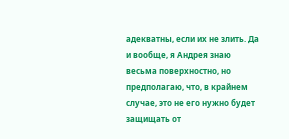адекватны, если их не злить. Да и вообще, я Андрея знаю весьма поверхностно, но предполагаю, что, в крайнем случае, это не его нужно будет защищать от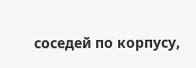соседей по корпусу,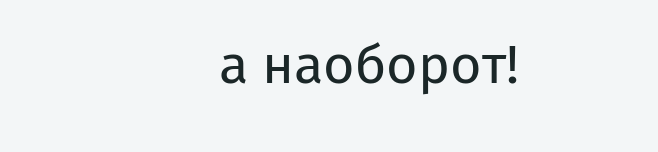а наоборот!